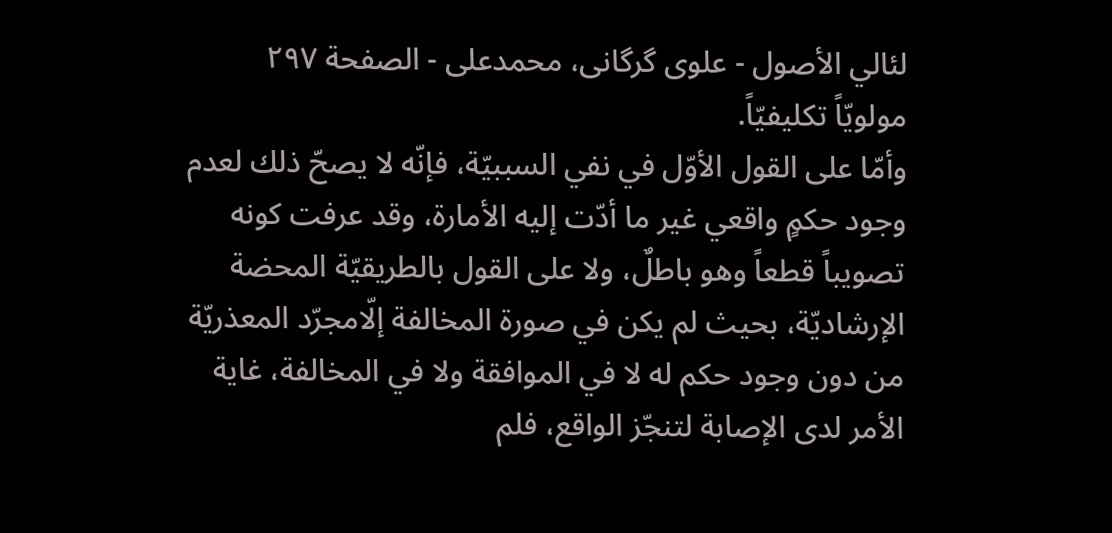لئالي الأصول - علوی گرگانی، محمدعلی - الصفحة ٢٩٧
مولويّاً تكليفيّاً.
وأمّا على القول الأوّل في نفي السببيّة، فإنّه لا يصحّ ذلك لعدم وجود حكمٍ واقعي غير ما أدّت إليه الأمارة، وقد عرفت كونه تصويباً قطعاً وهو باطلٌ، ولا على القول بالطريقيّة المحضة الإرشاديّة، بحيث لم يكن في صورة المخالفة إلّامجرّد المعذريّة من دون وجود حكم له لا في الموافقة ولا في المخالفة، غاية الأمر لدى الإصابة لتنجّز الواقع، فلم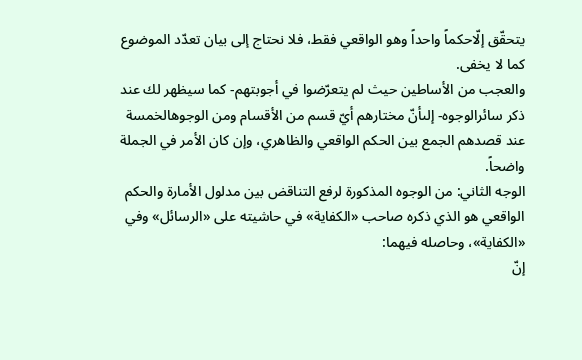يتحقّق إلّاحكماً واحداً وهو الواقعي فقط، فلا نحتاج إلى بيان تعدّد الموضوع كما لا يخفى.
والعجب من الأساطين حيث لم يتعرّضوا في أجوبتهم- كما سيظهر لك عند ذكر سائرالوجوه- إلىأنّ مختارهم أيّ قسم من الأقسام ومن الوجوهالخمسة عند قصدهم الجمع بين الحكم الواقعي والظاهري، وإن كان الأمر في الجملة واضحاً.
الوجه الثاني: من الوجوه المذكورة لرفع التناقض بين مدلول الأمارة والحكم الواقعي هو الذي ذكره صاحب «الكفاية» في حاشيته على «الرسائل» وفي «الكفاية»، وحاصله فيهما:
إنّ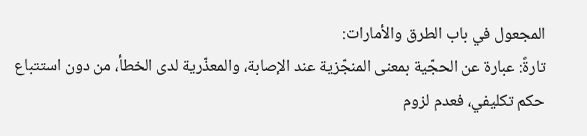المجعول في باب الطرق والأمارات:
تارةً: عبارة عن الحجّية بمعنى المنجّزية عند الإصابة، والمعذّرية لدى الخطأ، من دون استتباع حكم تكليفي، فعدم لزوم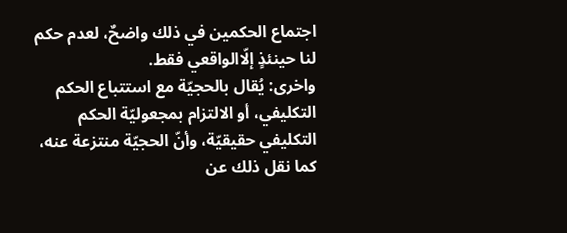اجتماع الحكمين في ذلك واضحٌ، لعدم حكم لنا حينئذٍ إلّاالواقعي فقط.
واخرى: يُقال بالحجيّة مع استتباع الحكم التكليفي، أو الالتزام بمجعوليّة الحكم التكليفي حقيقيّة، وأنّ الحجيّة منتزعة عنه، كما نقل ذلك عن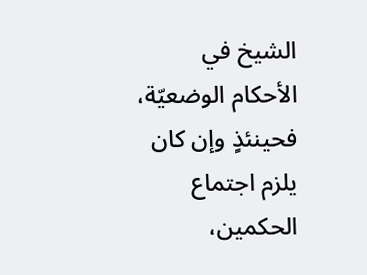الشيخ في الأحكام الوضعيّة، فحينئذٍ وإن كان يلزم اجتماع الحكمين،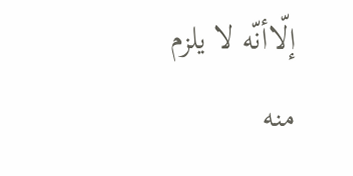إلّاأنّه لا يلزم منه